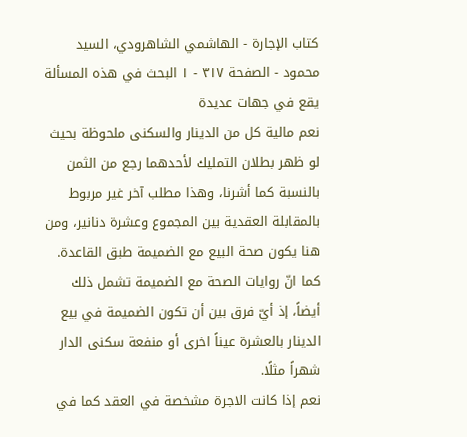كتاب الإجارة - الهاشمي الشاهرودي، السيد محمود - الصفحة ٣١٧ - ١ البحث في هذه المسألة يقع في جهات عديدة
نعم مالية كل من الدينار والسكنى ملحوظة بحيث لو ظهر بطلان التمليك لأحدهما رجع من الثمن بالنسبة كما أشرنا، وهذا مطلب آخر غير مربوط بالمقابلة العقدية بين المجموع وعشرة دنانير، ومن هنا يكون صحة البيع مع الضميمة طبق القاعدة. كما انّ روايات الصحة مع الضميمة تشمل ذلك أيضاً، إذ أيّ فرق بين أن تكون الضميمة في بيع الدينار بالعشرة عيناً اخرى أو منفعة سكنى الدار شهراً مثلًا.
نعم إذا كانت الاجرة مشخصة في العقد كما في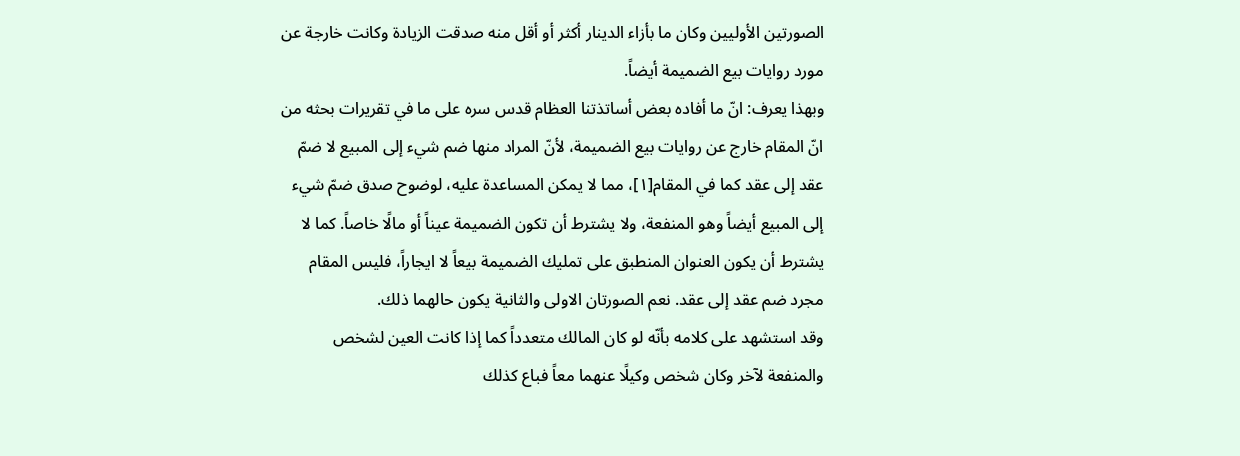الصورتين الأوليين وكان ما بأزاء الدينار أكثر أو أقل منه صدقت الزيادة وكانت خارجة عن مورد روايات بيع الضميمة أيضاً.
وبهذا يعرف: انّ ما أفاده بعض أساتذتنا العظام قدس سره على ما في تقريرات بحثه من انّ المقام خارج عن روايات بيع الضميمة، لأنّ المراد منها ضم شيء إلى المبيع لا ضمّ عقد إلى عقد كما في المقام[١]، مما لا يمكن المساعدة عليه، لوضوح صدق ضمّ شيء إلى المبيع أيضاً وهو المنفعة، ولا يشترط أن تكون الضميمة عيناً أو مالًا خاصاً. كما لا يشترط أن يكون العنوان المنطبق على تمليك الضميمة بيعاً لا ايجاراً، فليس المقام مجرد ضم عقد إلى عقد. نعم الصورتان الاولى والثانية يكون حالهما ذلك.
وقد استشهد على كلامه بأنّه لو كان المالك متعدداً كما إذا كانت العين لشخص والمنفعة لآخر وكان شخص وكيلًا عنهما معاً فباع كذلك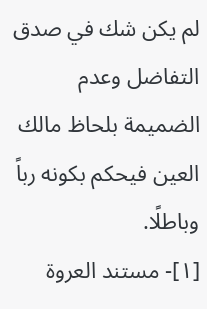لم يكن شك في صدق التفاضل وعدم الضميمة بلحاظ مالك العين فيحكم بكونه رباً وباطلًا.
[١]- مستند العروة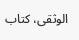الوثقى، كتاب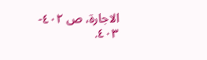الاجارة، ص ٤٠٢- ٤٠٣.